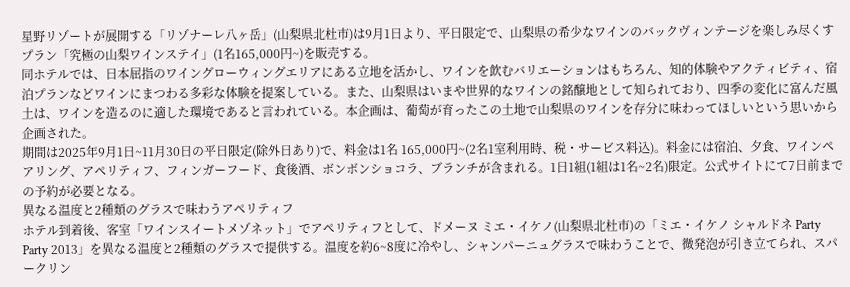星野リゾートが展開する「リゾナーレ八ヶ岳」(山梨県北杜市)は9月1日より、平日限定で、山梨県の希少なワインのバックヴィンテージを楽しみ尽くすプラン「究極の山梨ワインステイ」(1名165,000円~)を販売する。
同ホテルでは、日本屈指のワイングローウィングエリアにある立地を活かし、ワインを飲むバリエーションはもちろん、知的体験やアクティビティ、宿泊プランなどワインにまつわる多彩な体験を提案している。また、山梨県はいまや世界的なワインの銘醸地として知られており、四季の変化に富んだ風土は、ワインを造るのに適した環境であると言われている。本企画は、葡萄が育ったこの土地で山梨県のワインを存分に味わってほしいという思いから企画された。
期間は2025年9月1日~11月30日の平日限定(除外日あり)で、料金は1名 165,000円~(2名1室利用時、税・サービス料込)。料金には宿泊、夕食、ワインペアリング、アペリティフ、フィンガーフード、食後酒、ボンボンショコラ、ブランチが含まれる。1日1組(1組は1名~2名)限定。公式サイトにて7日前までの予約が必要となる。
異なる温度と2種類のグラスで味わうアペリティフ
ホテル到着後、客室「ワインスイートメゾネット」でアペリティフとして、ドメーヌ ミエ・イケノ(山梨県北杜市)の「ミエ・イケノ シャルドネ Party Party 2013」を異なる温度と2種類のグラスで提供する。温度を約6~8度に冷やし、シャンパーニュグラスで味わうことで、微発泡が引き立てられ、スパークリン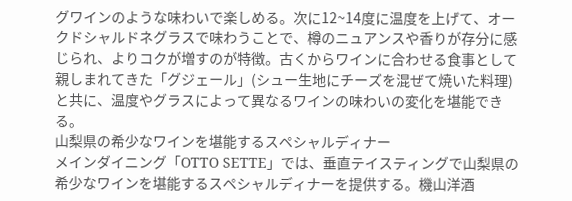グワインのような味わいで楽しめる。次に12~14度に温度を上げて、オークドシャルドネグラスで味わうことで、樽のニュアンスや香りが存分に感じられ、よりコクが増すのが特徴。古くからワインに合わせる食事として親しまれてきた「グジェール」(シュー生地にチーズを混ぜて焼いた料理)と共に、温度やグラスによって異なるワインの味わいの変化を堪能できる。
山梨県の希少なワインを堪能するスペシャルディナー
メインダイニング「OTTO SETTE」では、垂直テイスティングで山梨県の希少なワインを堪能するスペシャルディナーを提供する。機山洋酒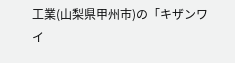工業(山梨県甲州市)の「キザンワイ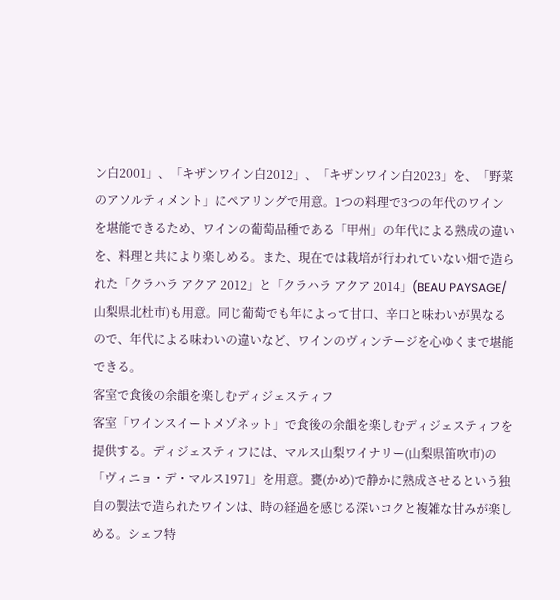ン白2001」、「キザンワイン白2012」、「キザンワイン白2023」を、「野菜のアソルティメント」にペアリングで用意。1つの料理で3つの年代のワインを堪能できるため、ワインの葡萄品種である「甲州」の年代による熟成の違いを、料理と共により楽しめる。また、現在では栽培が行われていない畑で造られた「クラハラ アクア 2012」と「クラハラ アクア 2014」(BEAU PAYSAGE/山梨県北杜市)も用意。同じ葡萄でも年によって甘口、辛口と味わいが異なるので、年代による味わいの違いなど、ワインのヴィンテージを心ゆくまで堪能できる。
客室で食後の余韻を楽しむディジェスティフ
客室「ワインスイートメゾネット」で食後の余韻を楽しむディジェスティフを提供する。ディジェスティフには、マルス山梨ワイナリー(山梨県笛吹市)の「ヴィニョ・デ・マルス1971」を用意。甕(かめ)で静かに熟成させるという独自の製法で造られたワインは、時の経過を感じる深いコクと複雑な甘みが楽しめる。シェフ特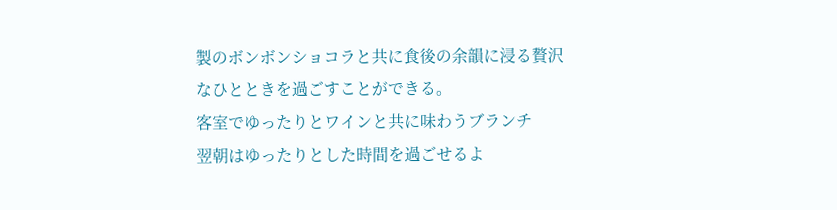製のボンボンショコラと共に食後の余韻に浸る贅沢なひとときを過ごすことができる。
客室でゆったりとワインと共に味わうブランチ
翌朝はゆったりとした時間を過ごせるよ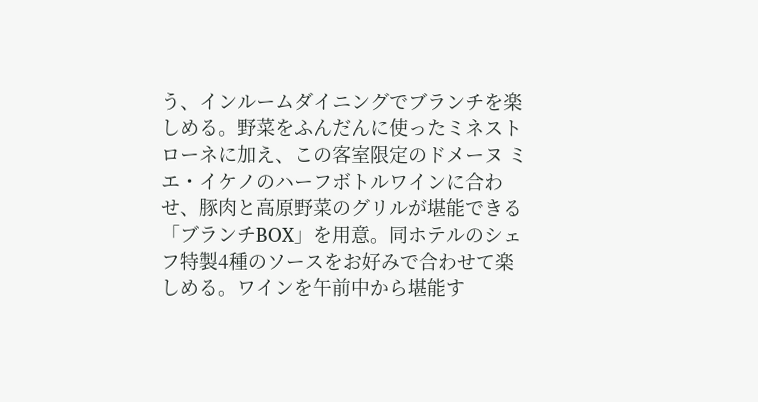う、インルームダイニングでブランチを楽しめる。野菜をふんだんに使ったミネストローネに加え、この客室限定のドメーヌ ミエ・イケノのハーフボトルワインに合わせ、豚肉と高原野菜のグリルが堪能できる「ブランチBOX」を用意。同ホテルのシェフ特製4種のソースをお好みで合わせて楽しめる。ワインを午前中から堪能す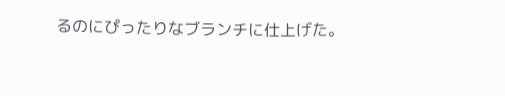るのにぴったりなブランチに仕上げた。